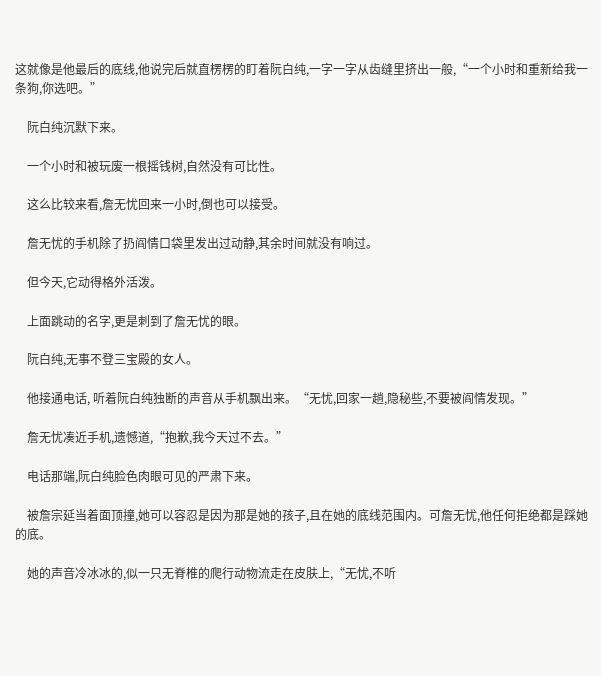这就像是他最后的底线,他说完后就直楞楞的盯着阮白纯,一字一字从齿缝里挤出一般,“一个小时和重新给我一条狗,你选吧。”

    阮白纯沉默下来。

    一个小时和被玩废一根摇钱树,自然没有可比性。

    这么比较来看,詹无忧回来一小时,倒也可以接受。

    詹无忧的手机除了扔阎情口袋里发出过动静,其余时间就没有响过。

    但今天,它动得格外活泼。

    上面跳动的名字,更是刺到了詹无忧的眼。

    阮白纯,无事不登三宝殿的女人。

    他接通电话, 听着阮白纯独断的声音从手机飘出来。“无忧,回家一趟,隐秘些,不要被阎情发现。”

    詹无忧凑近手机,遗憾道,“抱歉,我今天过不去。”

    电话那端,阮白纯脸色肉眼可见的严肃下来。

    被詹宗延当着面顶撞,她可以容忍是因为那是她的孩子,且在她的底线范围内。可詹无忧,他任何拒绝都是踩她的底。

    她的声音冷冰冰的,似一只无脊椎的爬行动物流走在皮肤上,“无忧,不听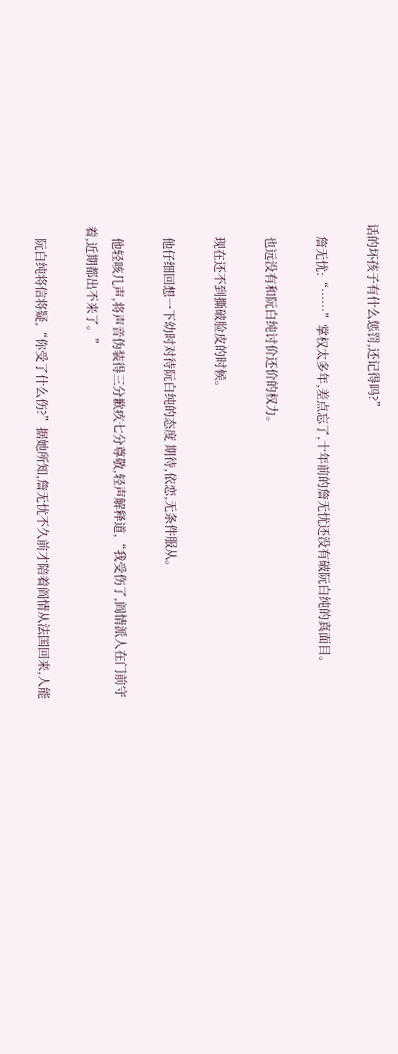话的坏孩子有什么惩罚,还记得吗?”

    詹无忧:“……”掌权太多年,差点忘了,十年前的詹无忧还没有破阮白纯的真面目。

    也远没有和阮白纯讨价还价的权力。

    现在还不到撕破脸皮的时候。

    他仔细回想一下幼时对待阮白纯的态度 期待,依恋,无条件服从。

    他轻咳几声,将声音伪装得三分歉疚七分尊敬,轻声解释道,“我受伤了,阎情派人在门前守着,近期都出不来了。”

    阮白纯将信将疑,“你受了什么伤?”据她所知,詹无忧不久前才陪着阎情从法国回来,人能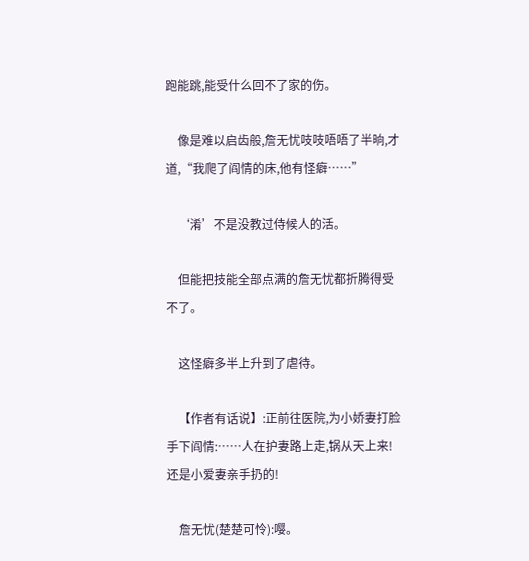跑能跳,能受什么回不了家的伤。

    像是难以启齿般,詹无忧吱吱唔唔了半晌,才道,“我爬了阎情的床,他有怪癖……”

    ‘淆’不是没教过侍候人的活。

    但能把技能全部点满的詹无忧都折腾得受不了。

    这怪癖多半上升到了虐待。

    【作者有话说】:正前往医院,为小娇妻打脸手下阎情:……人在护妻路上走,锅从天上来!还是小爱妻亲手扔的!

    詹无忧(楚楚可怜):嘤。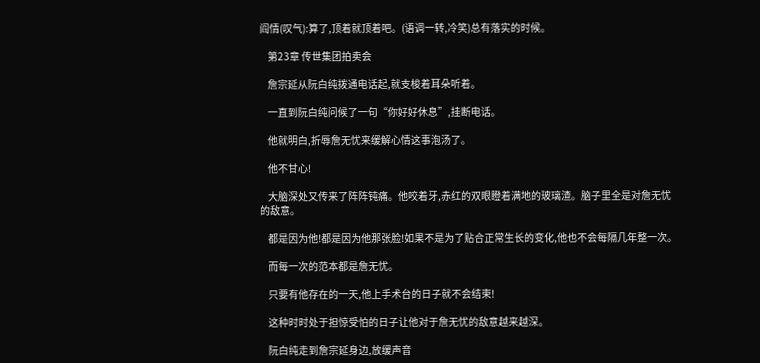阎情(叹气):算了,顶着就顶着吧。(语调一转,冷笑)总有落实的时候。

    第23章 传世集团拍卖会

    詹宗延从阮白纯拨通电话起,就支梭着耳朵听着。

    一直到阮白纯问候了一句“你好好休息”,挂断电话。

    他就明白,折辱詹无忧来缓解心情这事泡汤了。

    他不甘心!

    大脑深处又传来了阵阵钝痛。他咬着牙,赤红的双眼瞪着满地的玻璃渣。脑子里全是对詹无忧的敌意。

    都是因为他!都是因为他那张脸!如果不是为了贴合正常生长的变化,他也不会每隔几年整一次。

    而每一次的范本都是詹无忧。

    只要有他存在的一天,他上手术台的日子就不会结束!

    这种时时处于担惊受怕的日子让他对于詹无忧的敌意越来越深。

    阮白纯走到詹宗延身边,放缓声音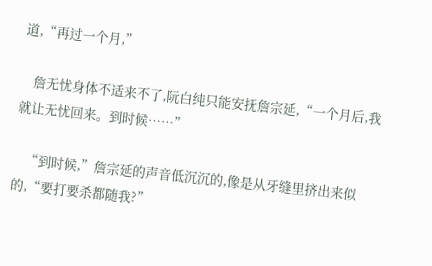道,“再过一个月,”

    詹无忧身体不适来不了,阮白纯只能安抚詹宗延,“一个月后,我就让无忧回来。到时候……”

    “到时候,”詹宗延的声音低沉沉的,像是从牙缝里挤出来似的,“要打要杀都随我?”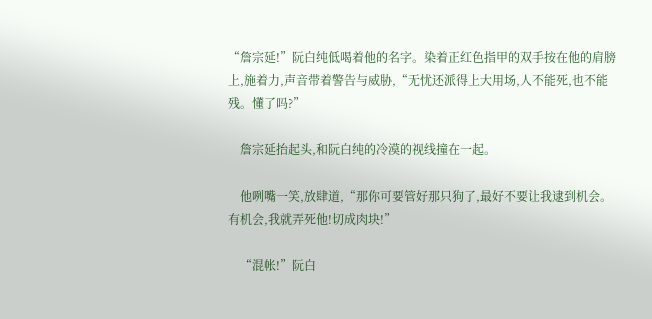“詹宗延!”阮白纯低喝着他的名字。染着正红色指甲的双手按在他的肩膀上,施着力,声音带着警告与威胁,“无忧还派得上大用场,人不能死,也不能残。懂了吗?”

    詹宗延抬起头,和阮白纯的冷漠的视线撞在一起。

    他咧嘴一笑,放肆道,“那你可要管好那只狗了,最好不要让我逮到机会。有机会,我就弄死他!切成肉块!”

    “混帐!”阮白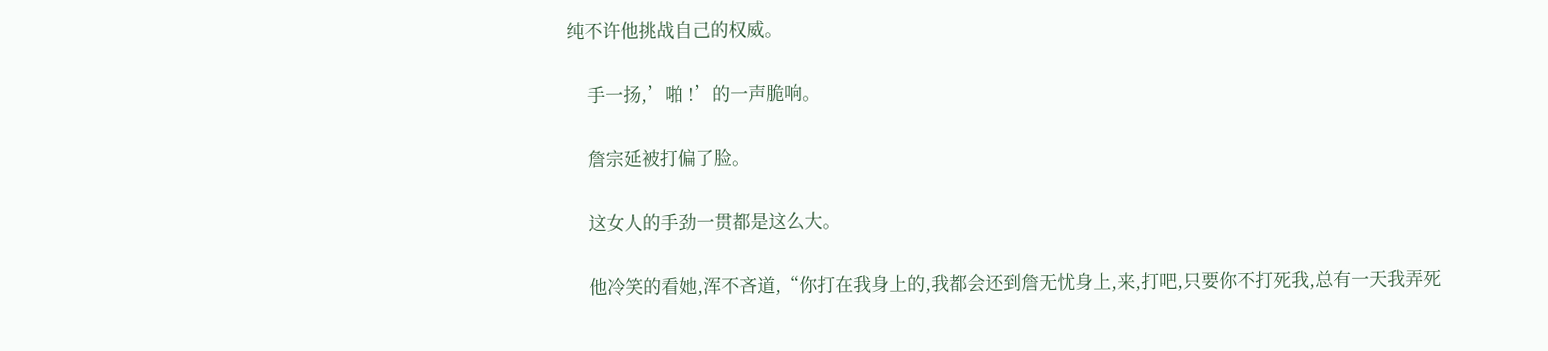纯不许他挑战自己的权威。

    手一扬,’啪 !’的一声脆响。

    詹宗延被打偏了脸。

    这女人的手劲一贯都是这么大。

    他冷笑的看她,浑不吝道,“你打在我身上的,我都会还到詹无忧身上,来,打吧,只要你不打死我,总有一天我弄死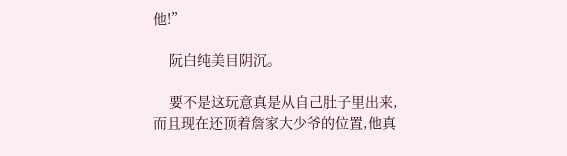他!”

    阮白纯美目阴沉。

    要不是这玩意真是从自己肚子里出来,而且现在还顶着詹家大少爷的位置,他真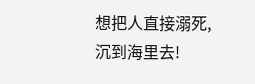想把人直接溺死,沉到海里去!